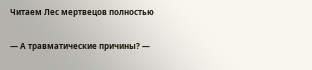Читаем Лес мертвецов полностью

— А травматические причины? —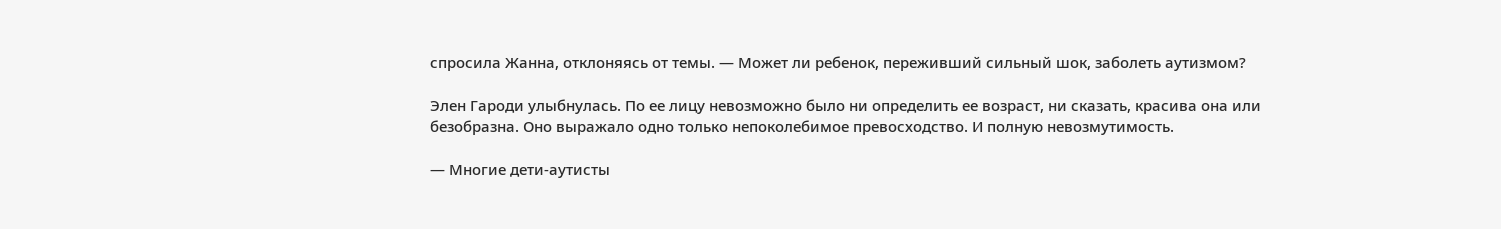спросила Жанна, отклоняясь от темы. — Может ли ребенок, переживший сильный шок, заболеть аутизмом?

Элен Гароди улыбнулась. По ее лицу невозможно было ни определить ее возраст, ни сказать, красива она или безобразна. Оно выражало одно только непоколебимое превосходство. И полную невозмутимость.

— Многие дети-аутисты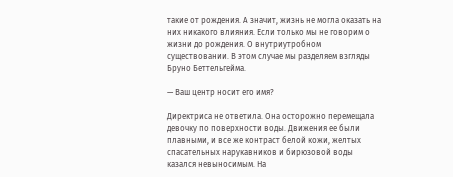такие от рождения. А значит, жизнь не могла оказать на них никакого влияния. Если только мы не говорим о жизни до рождения. О внутриутробном существовании. В этом случае мы разделяем взгляды Бруно Беттельгейма.

— Ваш центр носит его имя?

Директриса не ответила. Она осторожно перемещала девочку по поверхности воды. Движения ее были плавными, и все же контраст белой кожи, желтых спасательных нарукавников и бирюзовой воды казался невыносимым. На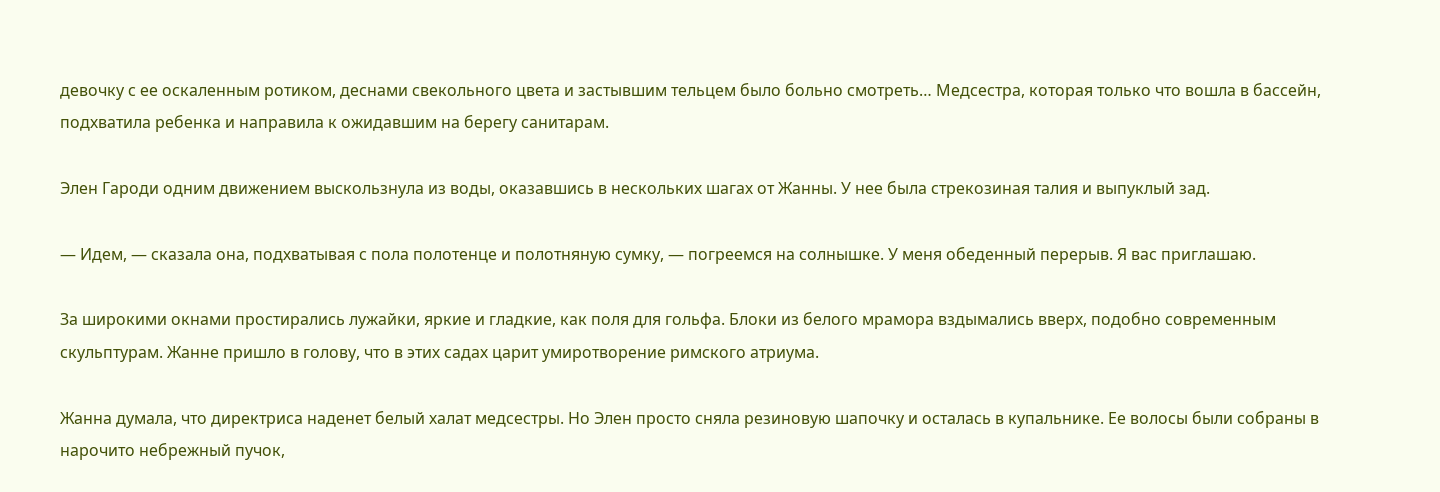девочку с ее оскаленным ротиком, деснами свекольного цвета и застывшим тельцем было больно смотреть… Медсестра, которая только что вошла в бассейн, подхватила ребенка и направила к ожидавшим на берегу санитарам.

Элен Гароди одним движением выскользнула из воды, оказавшись в нескольких шагах от Жанны. У нее была стрекозиная талия и выпуклый зад.

— Идем, — сказала она, подхватывая с пола полотенце и полотняную сумку, — погреемся на солнышке. У меня обеденный перерыв. Я вас приглашаю.

За широкими окнами простирались лужайки, яркие и гладкие, как поля для гольфа. Блоки из белого мрамора вздымались вверх, подобно современным скульптурам. Жанне пришло в голову, что в этих садах царит умиротворение римского атриума.

Жанна думала, что директриса наденет белый халат медсестры. Но Элен просто сняла резиновую шапочку и осталась в купальнике. Ее волосы были собраны в нарочито небрежный пучок,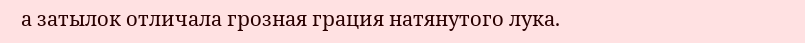а затылок отличала грозная грация натянутого лука.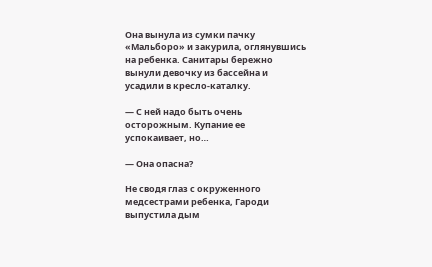Она вынула из сумки пачку «Мальборо» и закурила, оглянувшись на ребенка. Санитары бережно вынули девочку из бассейна и усадили в кресло-каталку.

— С ней надо быть очень осторожным. Купание ее успокаивает, но…

— Она опасна?

Не сводя глаз с окруженного медсестрами ребенка, Гароди выпустила дым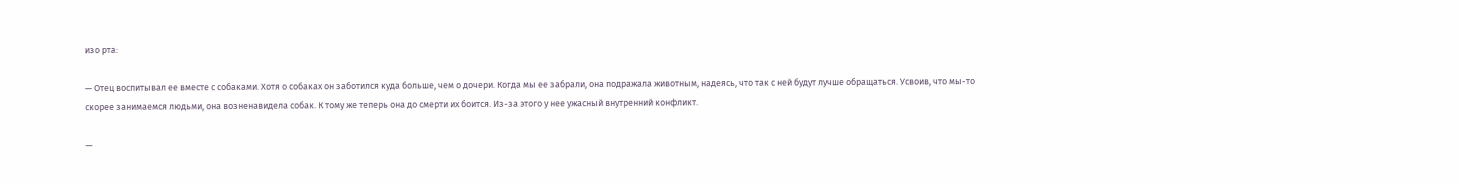изо рта:

— Отец воспитывал ее вместе с собаками. Хотя о собаках он заботился куда больше, чем о дочери. Когда мы ее забрали, она подражала животным, надеясь, что так с ней будут лучше обращаться. Усвоив, что мы-то скорее занимаемся людьми, она возненавидела собак. К тому же теперь она до смерти их боится. Из-за этого у нее ужасный внутренний конфликт.

—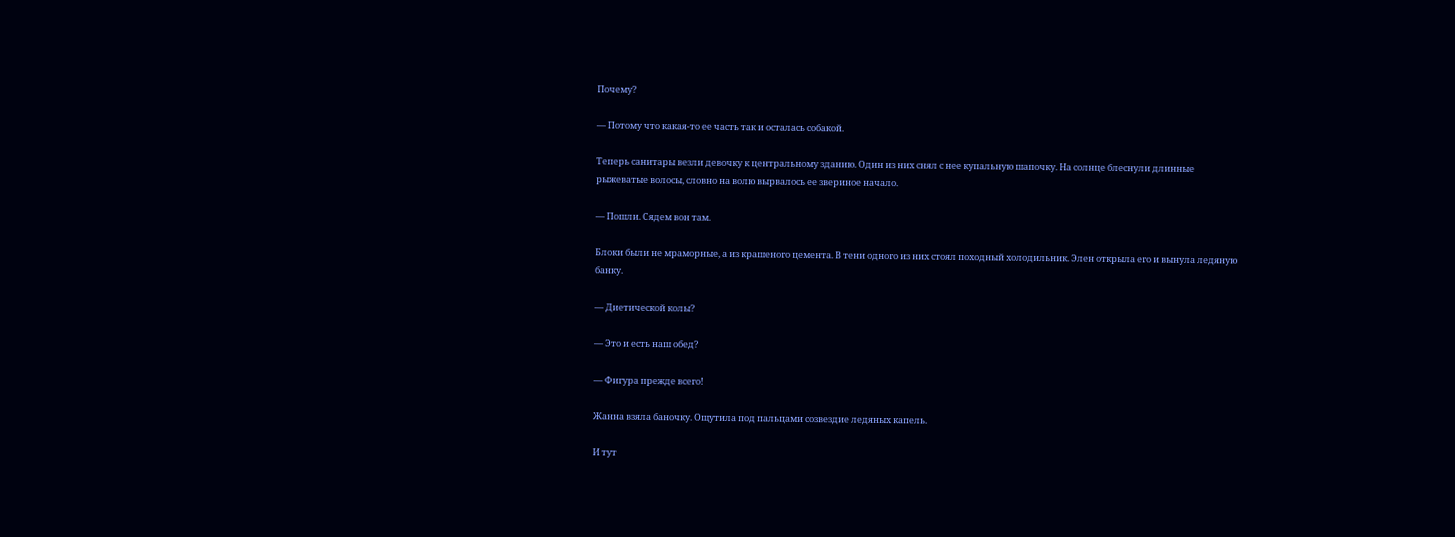Почему?

— Потому что какая-то ее часть так и осталась собакой.

Теперь санитары везли девочку к центральному зданию. Один из них снял с нее купальную шапочку. На солнце блеснули длинные рыжеватые волосы, словно на волю вырвалось ее звериное начало.

— Пошли. Сядем вон там.

Блоки были не мраморные, а из крашеного цемента. В тени одного из них стоял походный холодильник. Элен открыла его и вынула ледяную банку.

— Диетической колы?

— Это и есть наш обед?

— Фигура прежде всего!

Жанна взяла баночку. Ощутила под пальцами созвездие ледяных капель.

И тут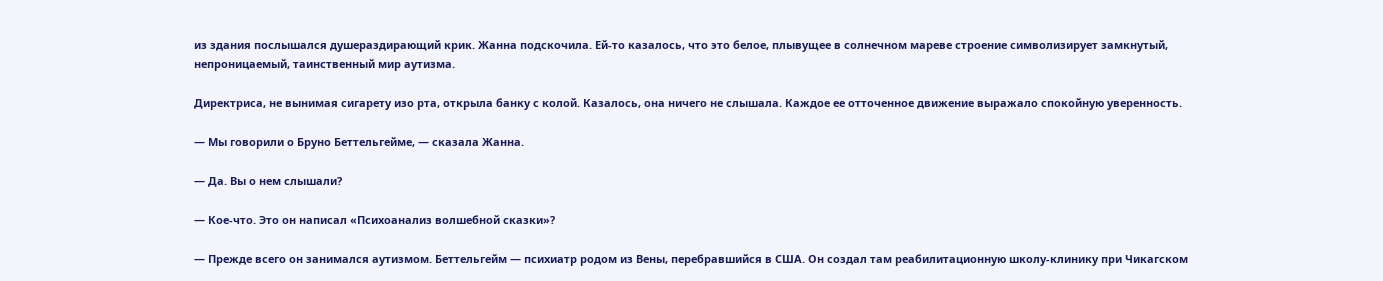из здания послышался душераздирающий крик. Жанна подскочила. Ей-то казалось, что это белое, плывущее в солнечном мареве строение символизирует замкнутый, непроницаемый, таинственный мир аутизма.

Директриса, не вынимая сигарету изо рта, открыла банку с колой. Казалось, она ничего не слышала. Каждое ее отточенное движение выражало спокойную уверенность.

— Мы говорили о Бруно Беттельгейме, — сказала Жанна.

— Да. Вы о нем слышали?

— Кое-что. Это он написал «Психоанализ волшебной сказки»?

— Прежде всего он занимался аутизмом. Беттельгейм — психиатр родом из Вены, перебравшийся в США. Он создал там реабилитационную школу-клинику при Чикагском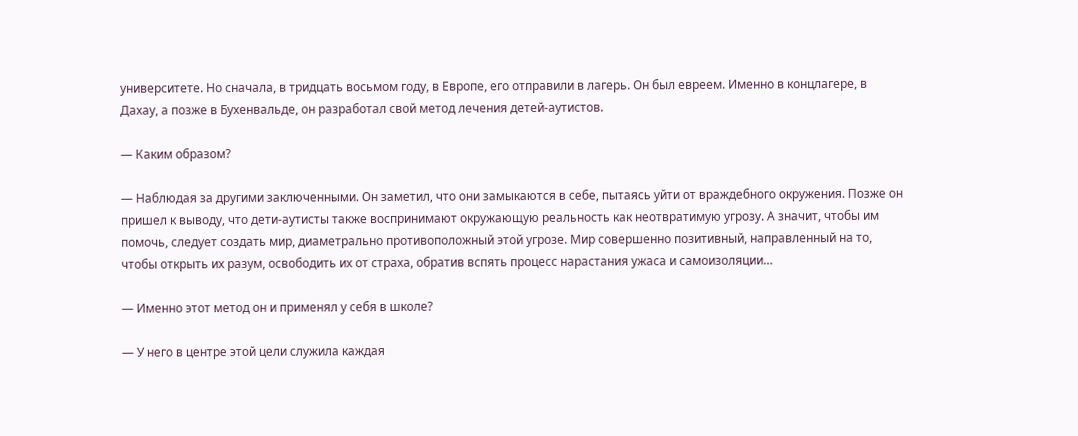университете. Но сначала, в тридцать восьмом году, в Европе, его отправили в лагерь. Он был евреем. Именно в концлагере, в Дахау, а позже в Бухенвальде, он разработал свой метод лечения детей-аутистов.

— Каким образом?

— Наблюдая за другими заключенными. Он заметил, что они замыкаются в себе, пытаясь уйти от враждебного окружения. Позже он пришел к выводу, что дети-аутисты также воспринимают окружающую реальность как неотвратимую угрозу. А значит, чтобы им помочь, следует создать мир, диаметрально противоположный этой угрозе. Мир совершенно позитивный, направленный на то, чтобы открыть их разум, освободить их от страха, обратив вспять процесс нарастания ужаса и самоизоляции…

— Именно этот метод он и применял у себя в школе?

— У него в центре этой цели служила каждая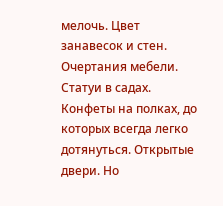мелочь. Цвет занавесок и стен. Очертания мебели. Статуи в садах. Конфеты на полках, до которых всегда легко дотянуться. Открытые двери. Но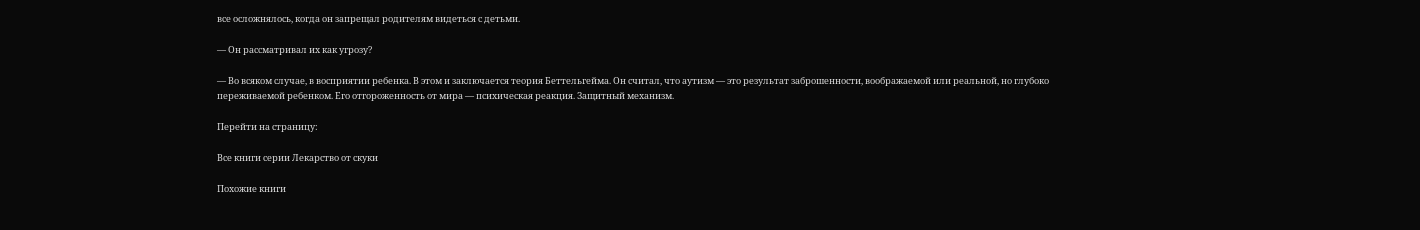все осложнялось, когда он запрещал родителям видеться с детьми.

— Он рассматривал их как угрозу?

— Во всяком случае, в восприятии ребенка. В этом и заключается теория Беттельгейма. Он считал, что аутизм — это результат заброшенности, воображаемой или реальной, но глубоко переживаемой ребенком. Его отгороженность от мира — психическая реакция. Защитный механизм.

Перейти на страницу:

Все книги серии Лекарство от скуки

Похожие книги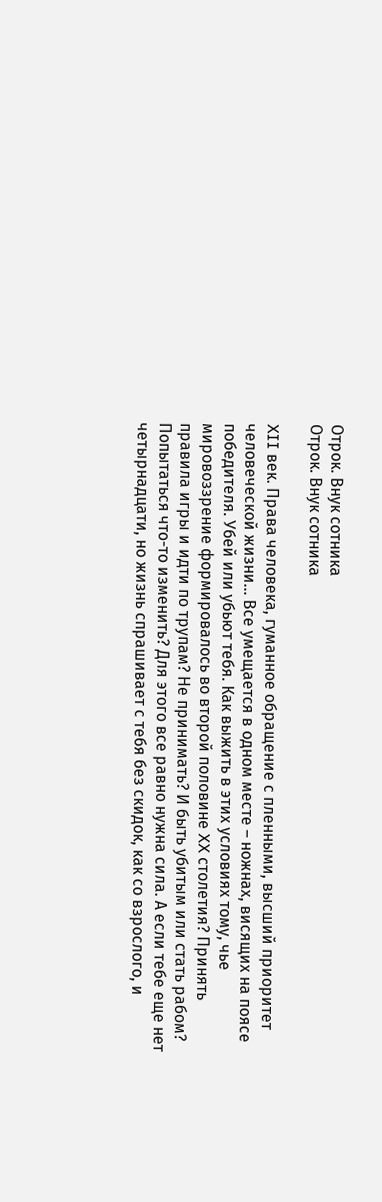Отрок. Внук сотника
Отрок. Внук сотника

XII век. Права человека, гуманное обращение с пленными, высший приоритет человеческой жизни… Все умещается в одном месте – ножнах, висящих на поясе победителя. Убей или убьют тебя. Как выжить в этих условиях тому, чье мировоззрение формировалось во второй половине XX столетия? Принять правила игры и идти по трупам? Не принимать? И быть убитым или стать рабом? Попытаться что-то изменить? Для этого все равно нужна сила. А если тебе еще нет четырнадцати, но жизнь спрашивает с тебя без скидок, как со взрослого, и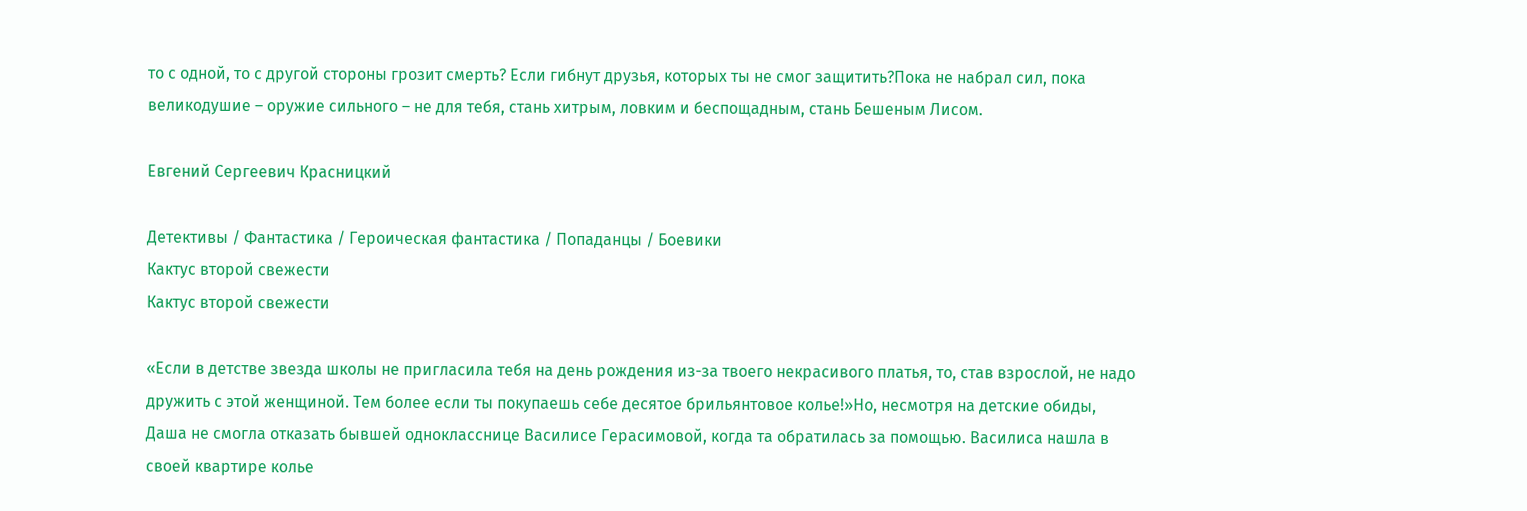то с одной, то с другой стороны грозит смерть? Если гибнут друзья, которых ты не смог защитить?Пока не набрал сил, пока великодушие – оружие сильного – не для тебя, стань хитрым, ловким и беспощадным, стань Бешеным Лисом.

Евгений Сергеевич Красницкий

Детективы / Фантастика / Героическая фантастика / Попаданцы / Боевики
Кактус второй свежести
Кактус второй свежести

«Если в детстве звезда школы не пригласила тебя на день рождения из-за твоего некрасивого платья, то, став взрослой, не надо дружить с этой женщиной. Тем более если ты покупаешь себе десятое брильянтовое колье!»Но, несмотря на детские обиды, Даша не смогла отказать бывшей однокласснице Василисе Герасимовой, когда та обратилась за помощью. Василиса нашла в своей квартире колье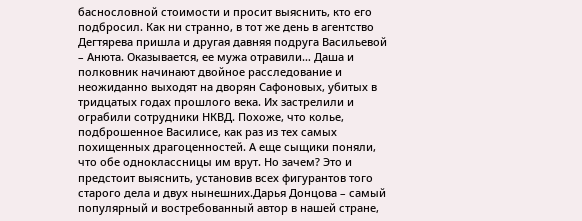баснословной стоимости и просит выяснить, кто его подбросил. Как ни странно, в тот же день в агентство Дегтярева пришла и другая давняя подруга Васильевой – Анюта. Оказывается, ее мужа отравили… Даша и полковник начинают двойное расследование и неожиданно выходят на дворян Сафоновых, убитых в тридцатых годах прошлого века. Их застрелили и ограбили сотрудники НКВД. Похоже, что колье, подброшенное Василисе, как раз из тех самых похищенных драгоценностей. А еще сыщики поняли, что обе одноклассницы им врут. Но зачем? Это и предстоит выяснить, установив всех фигурантов того старого дела и двух нынешних.Дарья Донцова – самый популярный и востребованный автор в нашей стране,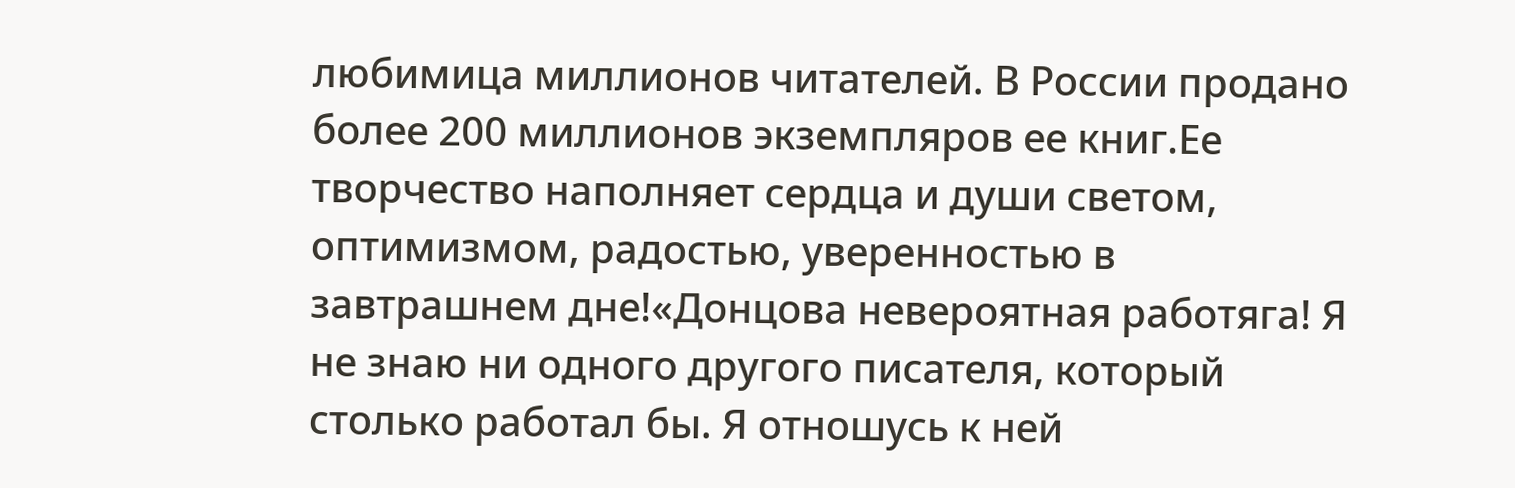любимица миллионов читателей. В России продано более 200 миллионов экземпляров ее книг.Ее творчество наполняет сердца и души светом, оптимизмом, радостью, уверенностью в завтрашнем дне!«Донцова невероятная работяга! Я не знаю ни одного другого писателя, который столько работал бы. Я отношусь к ней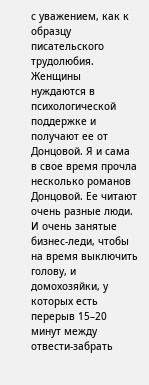с уважением, как к образцу писательского трудолюбия. Женщины нуждаются в психологической поддержке и получают ее от Донцовой. Я и сама в свое время прочла несколько романов Донцовой. Ее читают очень разные люди. И очень занятые бизнес-леди, чтобы на время выключить голову, и домохозяйки, у которых есть перерыв 15–20 минут между отвести-забрать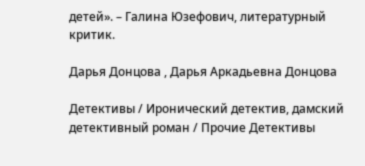детей». – Галина Юзефович, литературный критик.

Дарья Донцова , Дарья Аркадьевна Донцова

Детективы / Иронический детектив, дамский детективный роман / Прочие Детективы